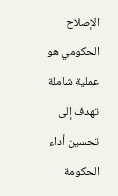الإصلاح الحكومي هو عملية شاملة تهدف إلى تحسين أداء الحكومة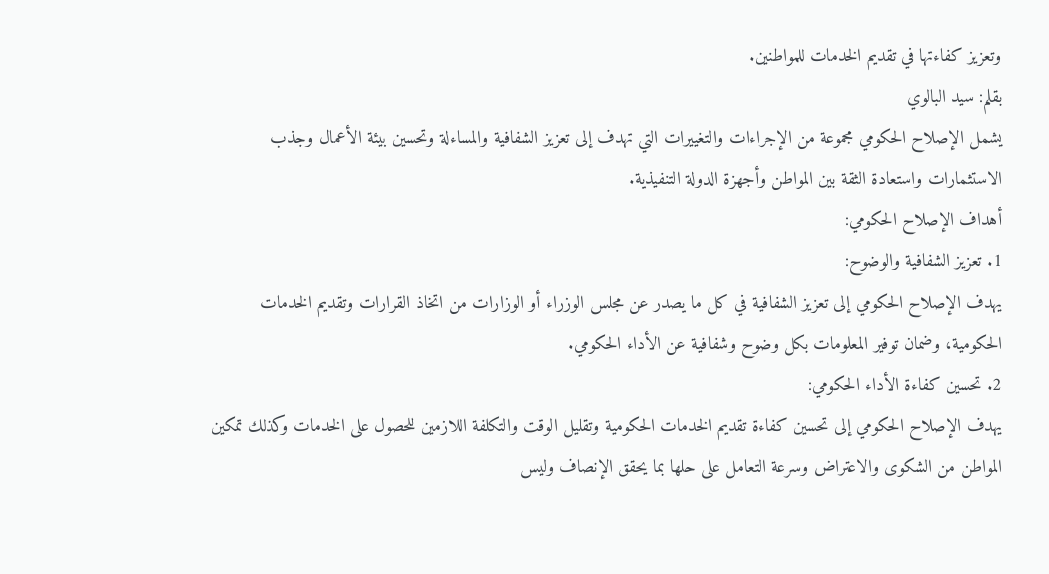وتعزيز كفاءتها في تقديم الخدمات للمواطنين.
بقلم: سيد البالوي
يشمل الإصلاح الحكومي مجموعة من الإجراءات والتغييرات التي تهدف إلى تعزيز الشفافية والمساءلة وتحسين بيئة الأعمال وجذب الاستثمارات واستعادة الثقة بين المواطن وأجهزة الدولة التنفيذية.
أهداف الإصلاح الحكومي:
1. تعزيز الشفافية والوضوح:
يهدف الإصلاح الحكومي إلى تعزيز الشفافية في كل ما يصدر عن مجلس الوزراء أو الوزارات من اتخاذ القرارات وتقديم الخدمات الحكومية، وضمان توفير المعلومات بكل وضوح وشفافية عن الأداء الحكومي.
2. تحسين كفاءة الأداء الحكومي:
يهدف الإصلاح الحكومي إلى تحسين كفاءة تقديم الخدمات الحكومية وتقليل الوقت والتكلفة اللازمين للحصول على الخدمات وكذلك تمكين المواطن من الشكوى والاعتراض وسرعة التعامل على حلها بما يحقق الإنصاف وليس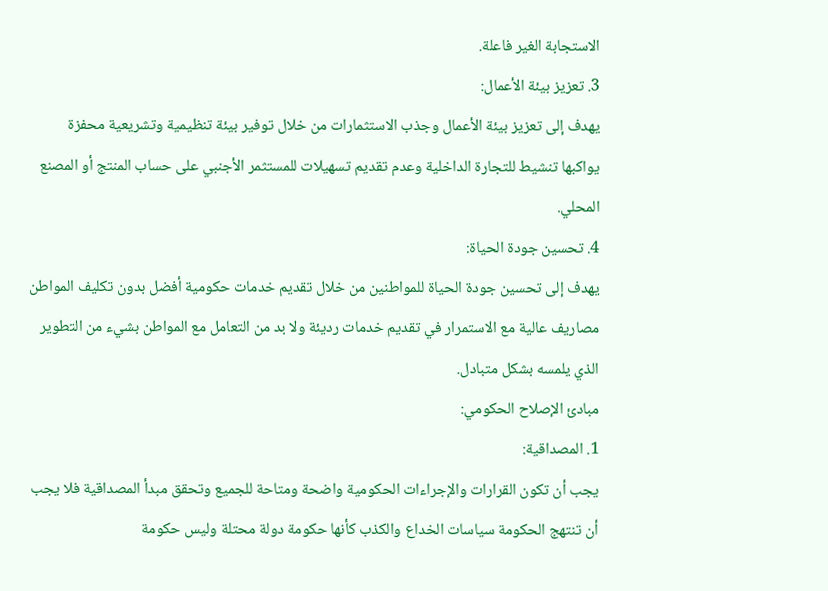الاستجابة الغير فاعلة.
3. تعزيز بيئة الأعمال:
يهدف إلى تعزيز بيئة الأعمال وجذب الاستثمارات من خلال توفير بيئة تنظيمية وتشريعية محفزة يواكبها تنشيط للتجارة الداخلية وعدم تقديم تسهيلات للمستثمر الأجنبي على حساب المنتج أو المصنع المحلي.
4. تحسين جودة الحياة:
يهدف إلى تحسين جودة الحياة للمواطنين من خلال تقديم خدمات حكومية أفضل بدون تكليف المواطن مصاريف عالية مع الاستمرار في تقديم خدمات رديئة ولا بد من التعامل مع المواطن بشيء من التطوير الذي يلمسه بشكل متبادل.
مبادئ الإصلاح الحكومي:
1. المصداقية:
يجب أن تكون القرارات والإجراءات الحكومية واضحة ومتاحة للجميع وتحقق مبدأ المصداقية فلا يجب أن تنتهج الحكومة سياسات الخداع والكذب كأنها حكومة دولة محتلة وليس حكومة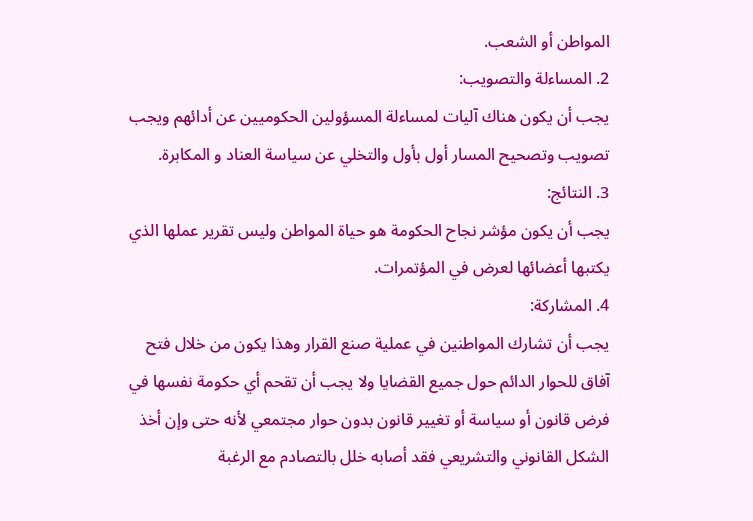المواطن أو الشعب.
2. المساءلة والتصويب:
يجب أن يكون هناك آليات لمساءلة المسؤولين الحكوميين عن أدائهم ويجب تصويب وتصحيح المسار أول بأول والتخلي عن سياسة العناد و المكابرة.
3. النتائج:
يجب أن يكون مؤشر نجاح الحكومة هو حياة المواطن وليس تقرير عملها الذي يكتبها أعضائها لعرض في المؤتمرات.
4. المشاركة:
يجب أن تشارك المواطنين في عملية صنع القرار وهذا يكون من خلال فتح آفاق للحوار الدائم حول جميع القضايا ولا يجب أن تقحم أي حكومة نفسها في فرض قانون أو سياسة أو تغيير قانون بدون حوار مجتمعي لأنه حتى وإن أخذ الشكل القانوني والتشريعي فقد أصابه خلل بالتصادم مع الرغبة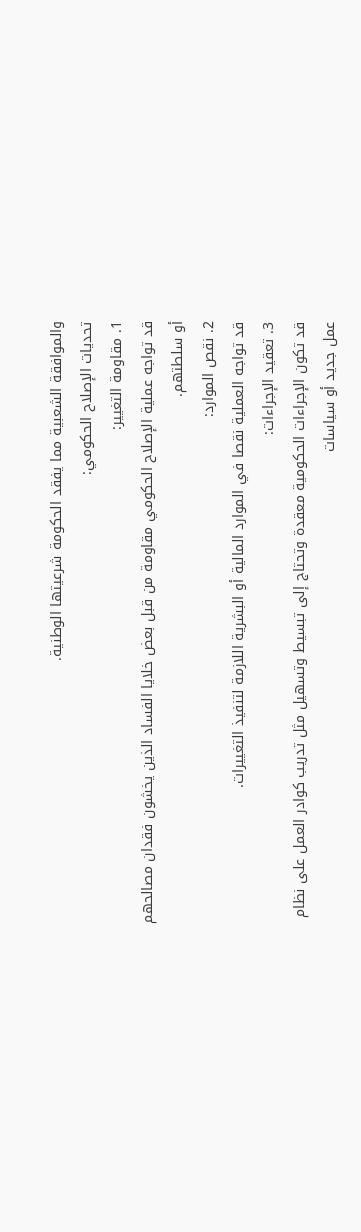والموافقة الشعبية مما يفقد الحكومة شرعيتها الوطنية.
تحديات الإصلاح الحكومي:
1. مقاومة التغيير:
قد تواجه عملية الإصلاح الحكومي مقاومة من قبل بعض خلايا الفساد الذين يخشون فقدان مصالحهم أو سلطتهم.
2. نقص الموارد:
قد تواجه العملية نقصا في الموارد المالية أو البشرية اللازمة لتنفيذ التغييرات.
3. تعقيد الإجراءات:
قد تكون الإجراءات الحكومية معقدة وتحتاج إلى تبسيط وتسهيل مثل تدريب كوادر العمل على نظام عمل جديد أو سياسات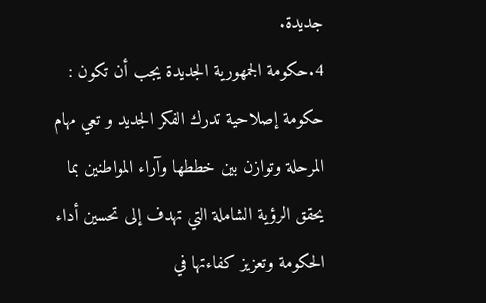جديدة.
4.حكومة الجمهورية الجديدة يجب أن تكون :
حكومة إصلاحية تدرك الفكر الجديد و تعي مهام المرحلة وتوازن بين خططها وآراء المواطنين بما يحقق الرؤية الشاملة التي تهدف إلى تحسين أداء الحكومة وتعزيز كفاءتها في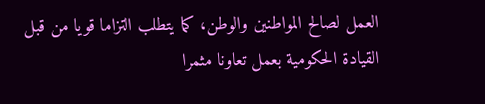العمل لصالح المواطنين والوطن، كما يتطلب التزاما قويا من قبل القيادة الحكومية بعمل تعاونا مثمرا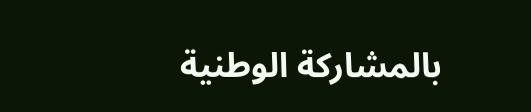بالمشاركة الوطنية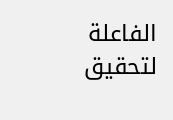الفاعلة لتحقيق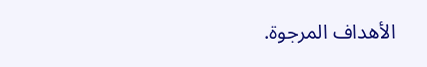الأهداف المرجوة.